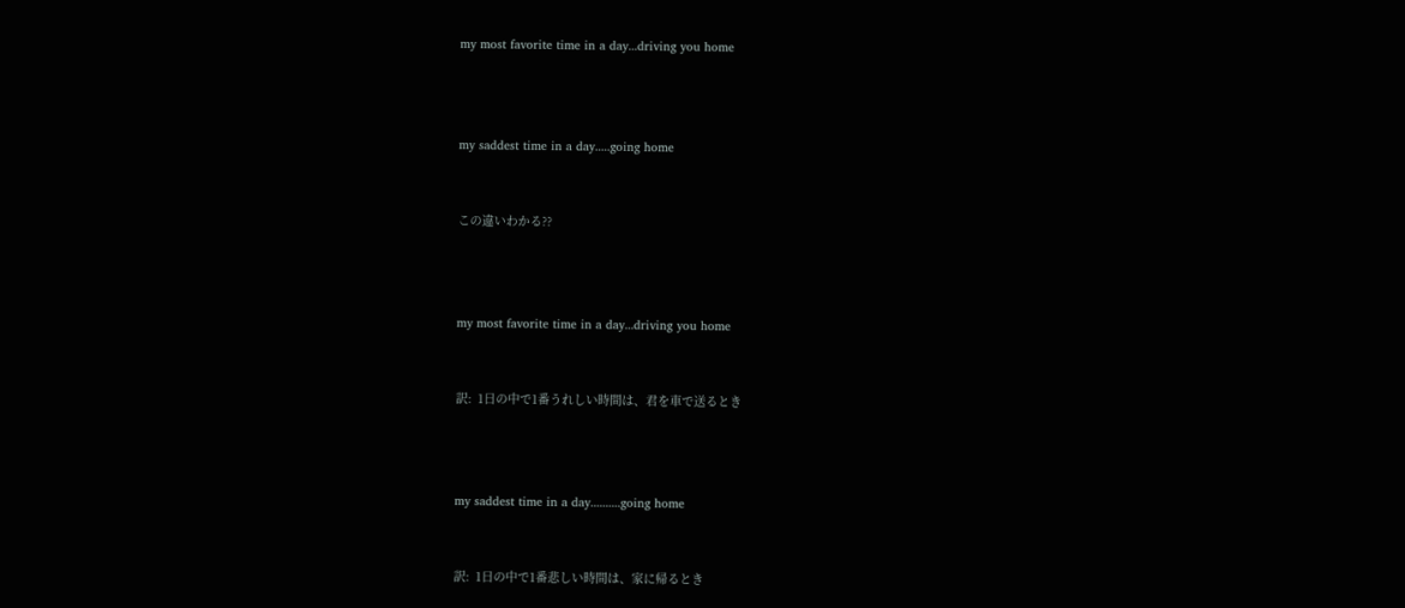my most favorite time in a day...driving you home



my saddest time in a day.....going home


この違いわかる??



my most favorite time in a day...driving you home


訳:  1日の中で1番うれしい時間は、君を車で送るとき



my saddest time in a day..........going home


訳:  1日の中で1番悲しい時間は、家に帰るとき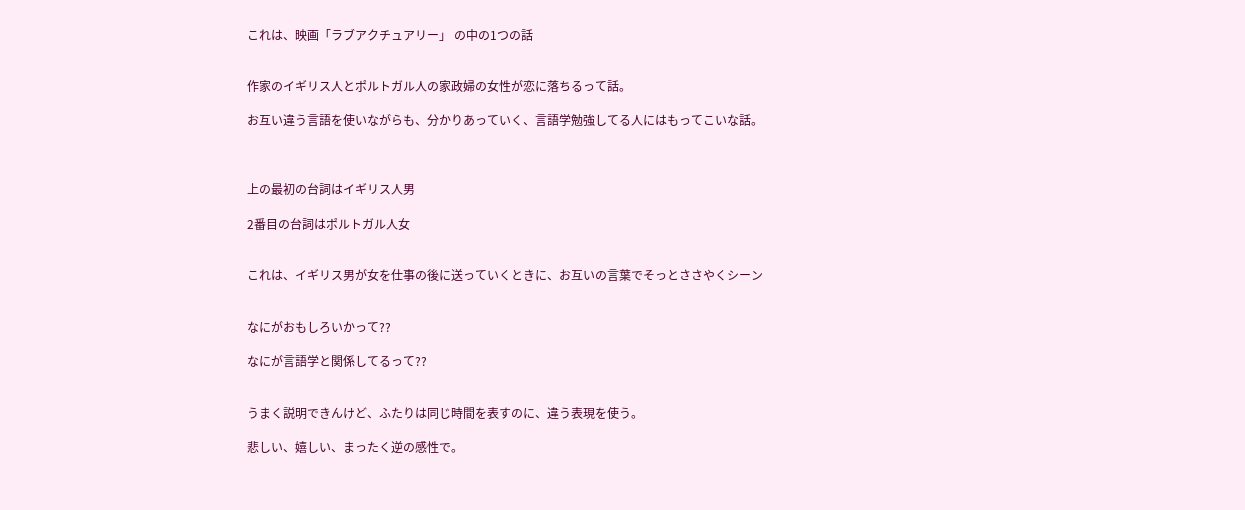これは、映画「ラブアクチュアリー」 の中の1つの話


作家のイギリス人とポルトガル人の家政婦の女性が恋に落ちるって話。

お互い違う言語を使いながらも、分かりあっていく、言語学勉強してる人にはもってこいな話。



上の最初の台詞はイギリス人男

2番目の台詞はポルトガル人女


これは、イギリス男が女を仕事の後に送っていくときに、お互いの言葉でそっとささやくシーン


なにがおもしろいかって??

なにが言語学と関係してるって??


うまく説明できんけど、ふたりは同じ時間を表すのに、違う表現を使う。

悲しい、嬉しい、まったく逆の感性で。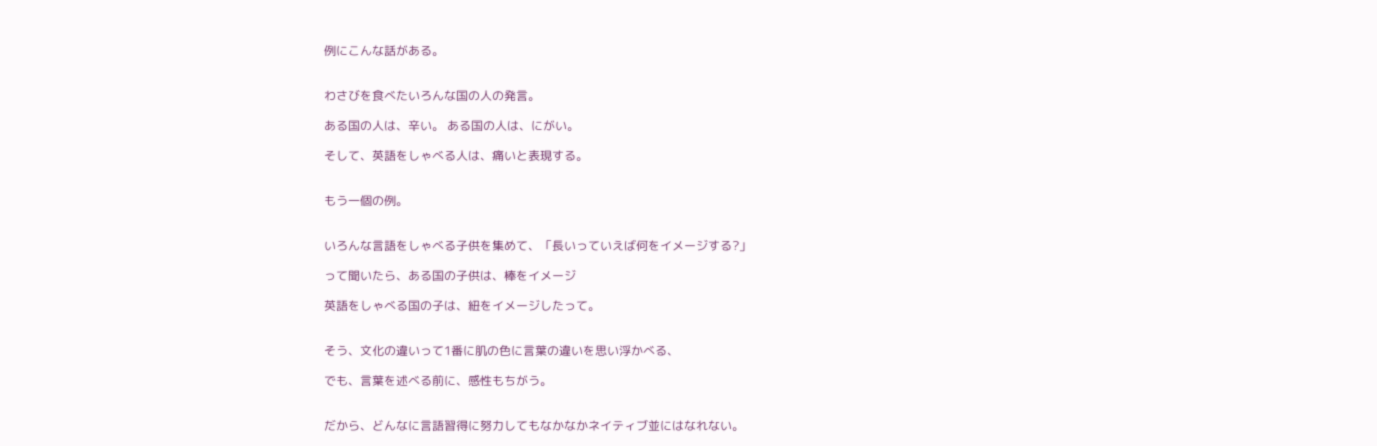例にこんな話がある。


わさびを食べたいろんな国の人の発言。

ある国の人は、辛い。 ある国の人は、にがい。

そして、英語をしゃべる人は、痛いと表現する。


もう一個の例。


いろんな言語をしゃべる子供を集めて、「長いっていえば何をイメージする?」

って聞いたら、ある国の子供は、棒をイメージ

英語をしゃべる国の子は、紐をイメージしたって。


そう、文化の違いって1番に肌の色に言葉の違いを思い浮かべる、

でも、言葉を述べる前に、感性もちがう。


だから、どんなに言語習得に努力してもなかなかネイティブ並にはなれない。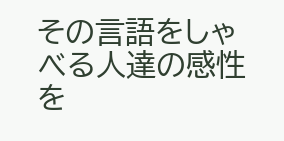その言語をしゃべる人達の感性を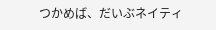つかめば、だいぶネイティ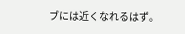ブには近くなれるはず。